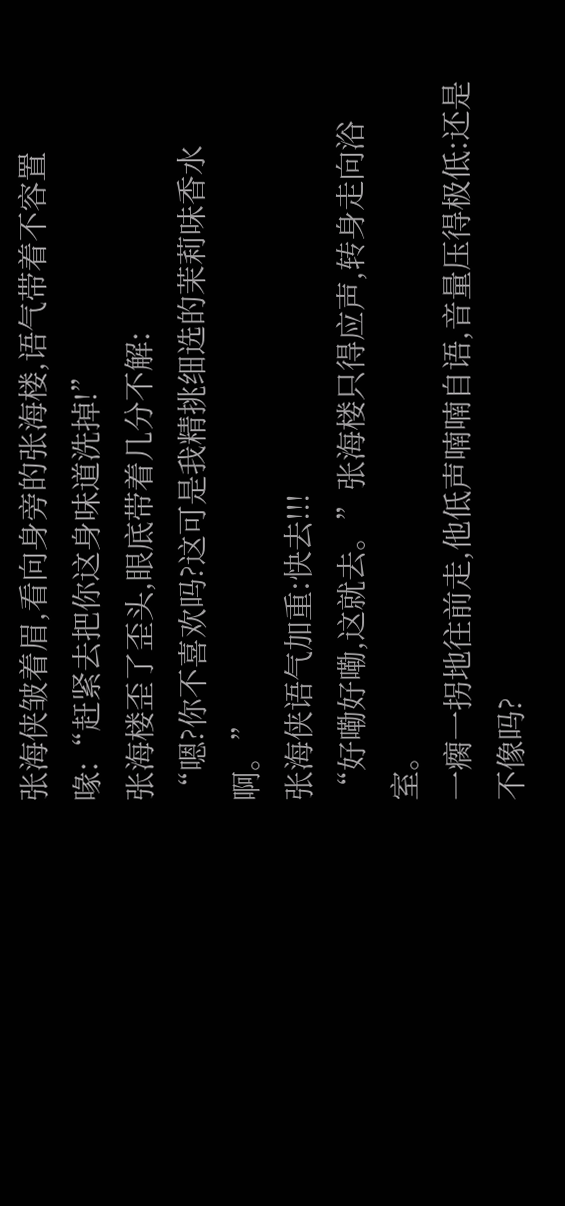张海侠皱着眉,看向身旁的张海楼,语气带着不容置喙:“赶紧去把你这身味道洗掉!”
张海楼歪了歪头,眼底带着几分不解:
“嗯?你不喜欢吗?这可是我精挑细选的茉莉味香水啊。”
张海侠语气加重:快去!!!
“好嘞好嘞,这就去。”张海楼只得应声,转身走向浴室。
一瘸一拐地往前走,他低声喃喃自语,音量压得极低:还是不像吗?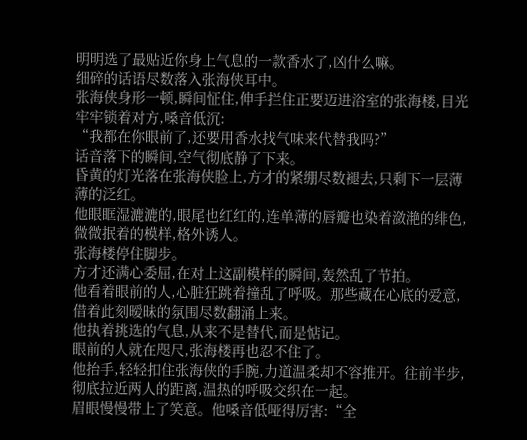明明选了最贴近你身上气息的一款香水了,凶什么嘛。
细碎的话语尽数落入张海侠耳中。
张海侠身形一顿,瞬间怔住,伸手拦住正要迈进浴室的张海楼,目光牢牢锁着对方,嗓音低沉:
“我都在你眼前了,还要用香水找气味来代替我吗?”
话音落下的瞬间,空气彻底静了下来。
昏黄的灯光落在张海侠脸上,方才的紧绷尽数褪去,只剩下一层薄薄的泛红。
他眼眶湿漉漉的,眼尾也红红的,连单薄的唇瓣也染着潋滟的绯色,微微抿着的模样,格外诱人。
张海楼停住脚步。
方才还满心委屈,在对上这副模样的瞬间,轰然乱了节拍。
他看着眼前的人,心脏狂跳着撞乱了呼吸。那些藏在心底的爱意,借着此刻暧昧的氛围尽数翻涌上来。
他执着挑选的气息,从来不是替代,而是惦记。
眼前的人就在咫尺,张海楼再也忍不住了。
他抬手,轻轻扣住张海侠的手腕,力道温柔却不容推开。往前半步,彻底拉近两人的距离,温热的呼吸交织在一起。
眉眼慢慢带上了笑意。他嗓音低哑得厉害:“全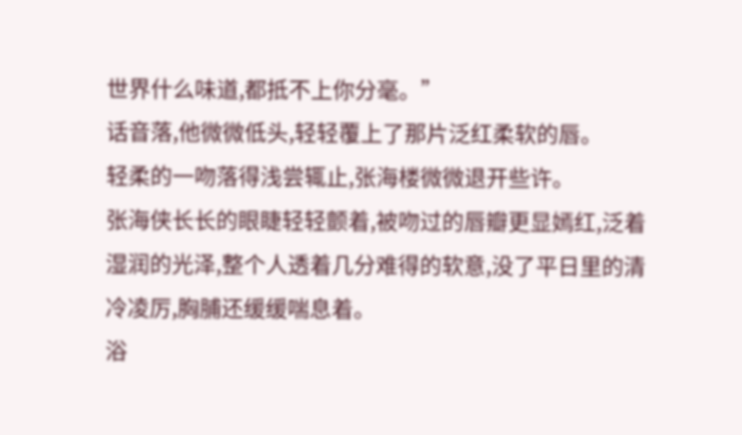世界什么味道,都抵不上你分毫。”
话音落,他微微低头,轻轻覆上了那片泛红柔软的唇。
轻柔的一吻落得浅尝辄止,张海楼微微退开些许。
张海侠长长的眼睫轻轻颤着,被吻过的唇瓣更显嫣红,泛着湿润的光泽,整个人透着几分难得的软意,没了平日里的清冷凌厉,胸脯还缓缓喘息着。
浴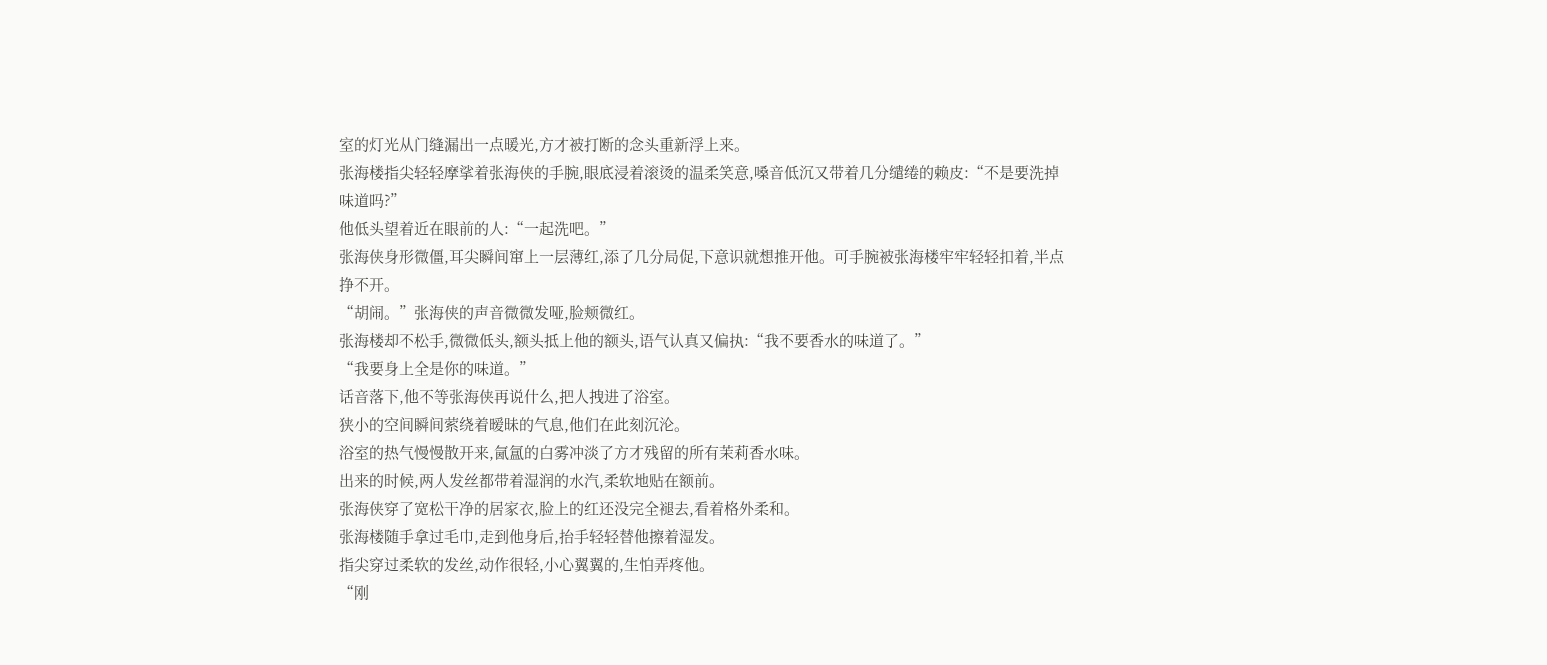室的灯光从门缝漏出一点暖光,方才被打断的念头重新浮上来。
张海楼指尖轻轻摩挲着张海侠的手腕,眼底浸着滚烫的温柔笑意,嗓音低沉又带着几分缱绻的赖皮:“不是要洗掉味道吗?”
他低头望着近在眼前的人:“一起洗吧。”
张海侠身形微僵,耳尖瞬间窜上一层薄红,添了几分局促,下意识就想推开他。可手腕被张海楼牢牢轻轻扣着,半点挣不开。
“胡闹。”张海侠的声音微微发哑,脸颊微红。
张海楼却不松手,微微低头,额头抵上他的额头,语气认真又偏执:“我不要香水的味道了。”
“我要身上全是你的味道。”
话音落下,他不等张海侠再说什么,把人拽进了浴室。
狭小的空间瞬间萦绕着暧昧的气息,他们在此刻沉沦。
浴室的热气慢慢散开来,氤氲的白雾冲淡了方才残留的所有茉莉香水味。
出来的时候,两人发丝都带着湿润的水汽,柔软地贴在额前。
张海侠穿了宽松干净的居家衣,脸上的红还没完全褪去,看着格外柔和。
张海楼随手拿过毛巾,走到他身后,抬手轻轻替他擦着湿发。
指尖穿过柔软的发丝,动作很轻,小心翼翼的,生怕弄疼他。
“刚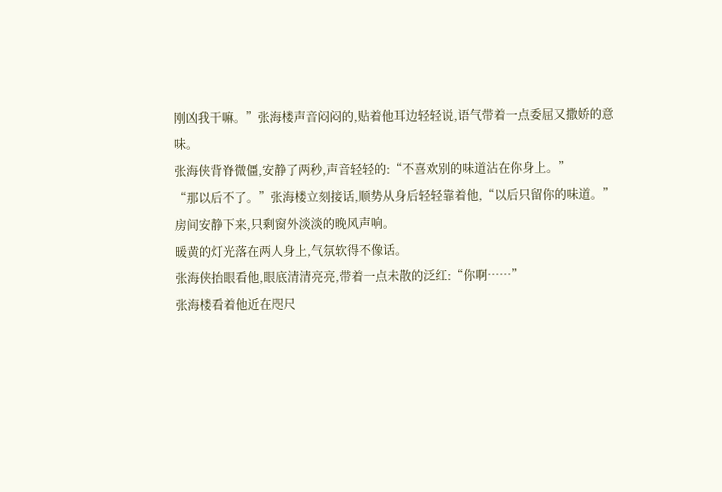刚凶我干嘛。”张海楼声音闷闷的,贴着他耳边轻轻说,语气带着一点委屈又撒娇的意味。
张海侠背脊微僵,安静了两秒,声音轻轻的:“不喜欢别的味道沾在你身上。”
“那以后不了。”张海楼立刻接话,顺势从身后轻轻靠着他,“以后只留你的味道。”
房间安静下来,只剩窗外淡淡的晚风声响。
暖黄的灯光落在两人身上,气氛软得不像话。
张海侠抬眼看他,眼底清清亮亮,带着一点未散的泛红:“你啊……”
张海楼看着他近在咫尺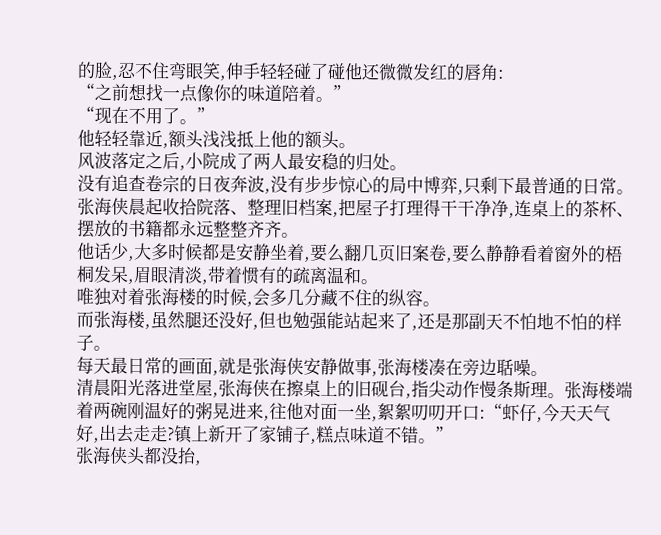的脸,忍不住弯眼笑,伸手轻轻碰了碰他还微微发红的唇角:
“之前想找一点像你的味道陪着。”
“现在不用了。”
他轻轻靠近,额头浅浅抵上他的额头。
风波落定之后,小院成了两人最安稳的归处。
没有追查卷宗的日夜奔波,没有步步惊心的局中博弈,只剩下最普通的日常。
张海侠晨起收拾院落、整理旧档案,把屋子打理得干干净净,连桌上的茶杯、摆放的书籍都永远整整齐齐。
他话少,大多时候都是安静坐着,要么翻几页旧案卷,要么静静看着窗外的梧桐发呆,眉眼清淡,带着惯有的疏离温和。
唯独对着张海楼的时候,会多几分藏不住的纵容。
而张海楼,虽然腿还没好,但也勉强能站起来了,还是那副天不怕地不怕的样子。
每天最日常的画面,就是张海侠安静做事,张海楼凑在旁边聒噪。
清晨阳光落进堂屋,张海侠在擦桌上的旧砚台,指尖动作慢条斯理。张海楼端着两碗刚温好的粥晃进来,往他对面一坐,絮絮叨叨开口:“虾仔,今天天气好,出去走走?镇上新开了家铺子,糕点味道不错。”
张海侠头都没抬,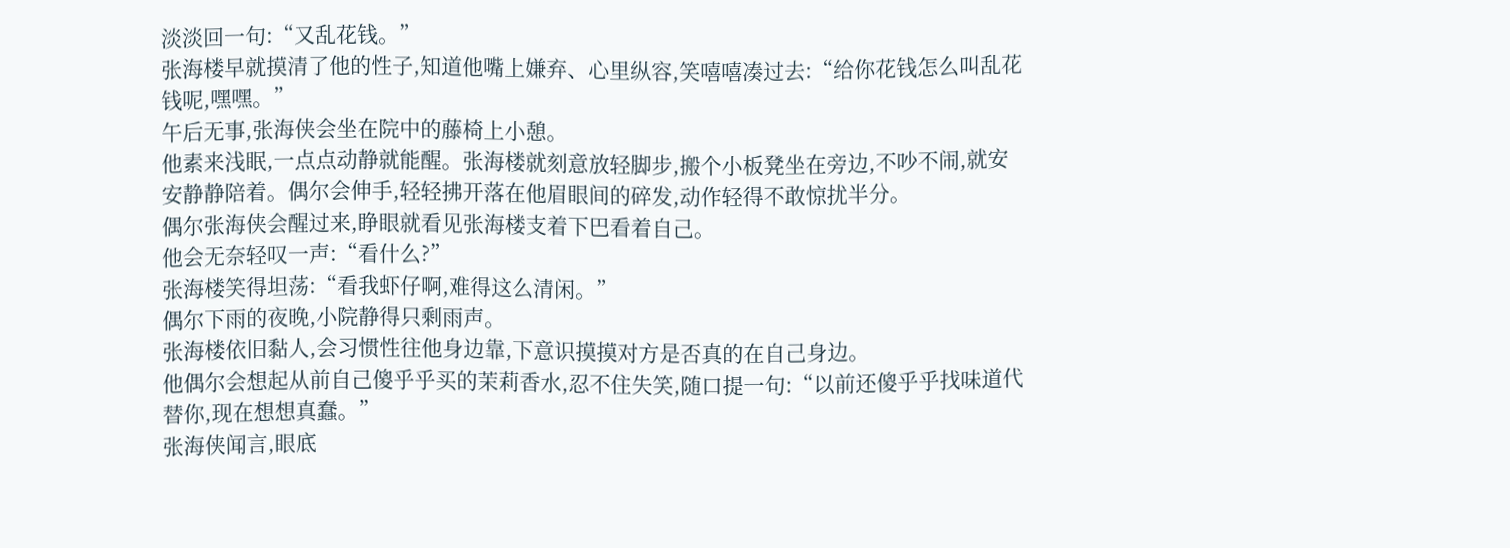淡淡回一句:“又乱花钱。”
张海楼早就摸清了他的性子,知道他嘴上嫌弃、心里纵容,笑嘻嘻凑过去:“给你花钱怎么叫乱花钱呢,嘿嘿。”
午后无事,张海侠会坐在院中的藤椅上小憩。
他素来浅眠,一点点动静就能醒。张海楼就刻意放轻脚步,搬个小板凳坐在旁边,不吵不闹,就安安静静陪着。偶尔会伸手,轻轻拂开落在他眉眼间的碎发,动作轻得不敢惊扰半分。
偶尔张海侠会醒过来,睁眼就看见张海楼支着下巴看着自己。
他会无奈轻叹一声:“看什么?”
张海楼笑得坦荡:“看我虾仔啊,难得这么清闲。”
偶尔下雨的夜晚,小院静得只剩雨声。
张海楼依旧黏人,会习惯性往他身边靠,下意识摸摸对方是否真的在自己身边。
他偶尔会想起从前自己傻乎乎买的茉莉香水,忍不住失笑,随口提一句:“以前还傻乎乎找味道代替你,现在想想真蠢。”
张海侠闻言,眼底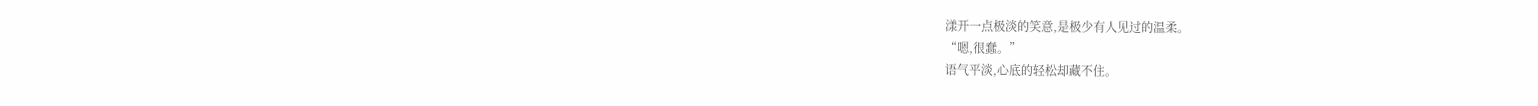漾开一点极淡的笑意,是极少有人见过的温柔。
“嗯,很蠢。”
语气平淡,心底的轻松却藏不住。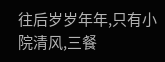往后岁岁年年,只有小院清风,三餐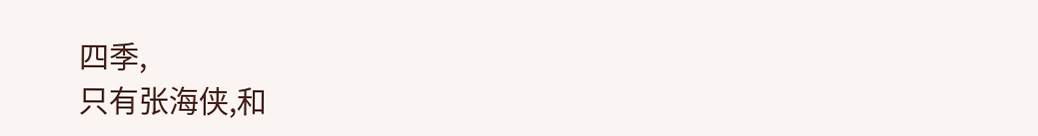四季,
只有张海侠,和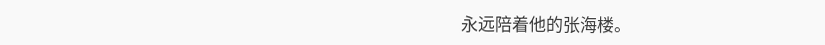永远陪着他的张海楼。